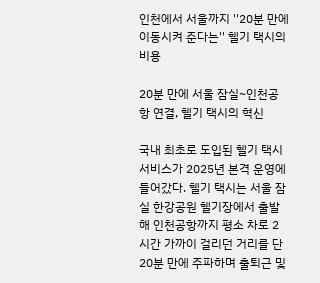인천에서 서울까지 ''20분 만에 이동시켜 준다는'' 헬기 택시의 비용

20분 만에 서울 잠실~인천공항 연결, 헬기 택시의 혁신

국내 최초로 도입된 헬기 택시 서비스가 2025년 본격 운영에 들어갔다. 헬기 택시는 서울 잠실 한강공원 헬기장에서 출발해 인천공항까지 평소 차로 2시간 가까이 걸리던 거리를 단 20분 만에 주파하며 출퇴근 및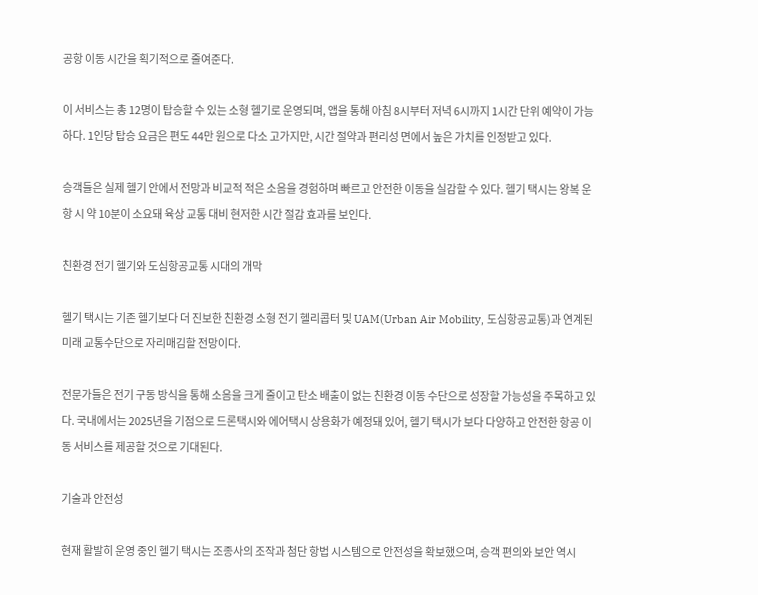공항 이동 시간을 획기적으로 줄여준다.

이 서비스는 총 12명이 탑승할 수 있는 소형 헬기로 운영되며, 앱을 통해 아침 8시부터 저녁 6시까지 1시간 단위 예약이 가능하다. 1인당 탑승 요금은 편도 44만 원으로 다소 고가지만, 시간 절약과 편리성 면에서 높은 가치를 인정받고 있다.

승객들은 실제 헬기 안에서 전망과 비교적 적은 소음을 경험하며 빠르고 안전한 이동을 실감할 수 있다. 헬기 택시는 왕복 운항 시 약 10분이 소요돼 육상 교통 대비 현저한 시간 절감 효과를 보인다.

친환경 전기 헬기와 도심항공교통 시대의 개막

헬기 택시는 기존 헬기보다 더 진보한 친환경 소형 전기 헬리콥터 및 UAM(Urban Air Mobility, 도심항공교통)과 연계된 미래 교통수단으로 자리매김할 전망이다.

전문가들은 전기 구동 방식을 통해 소음을 크게 줄이고 탄소 배출이 없는 친환경 이동 수단으로 성장할 가능성을 주목하고 있다. 국내에서는 2025년을 기점으로 드론택시와 에어택시 상용화가 예정돼 있어, 헬기 택시가 보다 다양하고 안전한 항공 이동 서비스를 제공할 것으로 기대된다.

기술과 안전성

현재 활발히 운영 중인 헬기 택시는 조종사의 조작과 첨단 항법 시스템으로 안전성을 확보했으며, 승객 편의와 보안 역시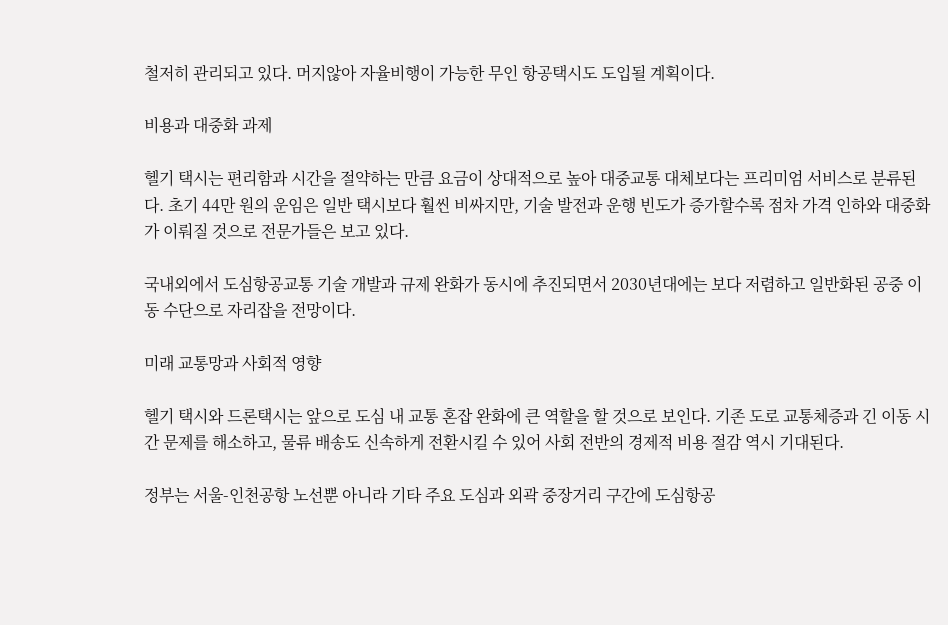철저히 관리되고 있다. 머지않아 자율비행이 가능한 무인 항공택시도 도입될 계획이다.

비용과 대중화 과제

헬기 택시는 편리함과 시간을 절약하는 만큼 요금이 상대적으로 높아 대중교통 대체보다는 프리미엄 서비스로 분류된다. 초기 44만 원의 운임은 일반 택시보다 훨씬 비싸지만, 기술 발전과 운행 빈도가 증가할수록 점차 가격 인하와 대중화가 이뤄질 것으로 전문가들은 보고 있다.

국내외에서 도심항공교통 기술 개발과 규제 완화가 동시에 추진되면서 2030년대에는 보다 저렴하고 일반화된 공중 이동 수단으로 자리잡을 전망이다.

미래 교통망과 사회적 영향

헬기 택시와 드론택시는 앞으로 도심 내 교통 혼잡 완화에 큰 역할을 할 것으로 보인다. 기존 도로 교통체증과 긴 이동 시간 문제를 해소하고, 물류 배송도 신속하게 전환시킬 수 있어 사회 전반의 경제적 비용 절감 역시 기대된다.

정부는 서울-인천공항 노선뿐 아니라 기타 주요 도심과 외곽 중장거리 구간에 도심항공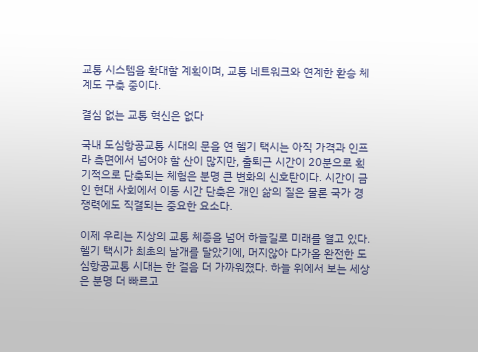교통 시스템을 확대할 계획이며, 교통 네트워크와 연계한 환승 체계도 구축 중이다.

결심 없는 교통 혁신은 없다

국내 도심항공교통 시대의 문을 연 헬기 택시는 아직 가격과 인프라 측면에서 넘어야 할 산이 많지만, 출퇴근 시간이 20분으로 획기적으로 단축되는 체험은 분명 큰 변화의 신호탄이다. 시간이 금인 현대 사회에서 이동 시간 단축은 개인 삶의 질은 물론 국가 경쟁력에도 직결되는 중요한 요소다.

이제 우리는 지상의 교통 체증을 넘어 하늘길로 미래를 열고 있다. 헬기 택시가 최초의 날개를 달았기에, 머지않아 다가올 완전한 도심항공교통 시대는 한 걸음 더 가까워졌다. 하늘 위에서 보는 세상은 분명 더 빠르고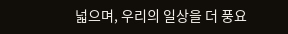넓으며, 우리의 일상을 더 풍요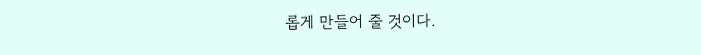롭게 만들어 줄 것이다.